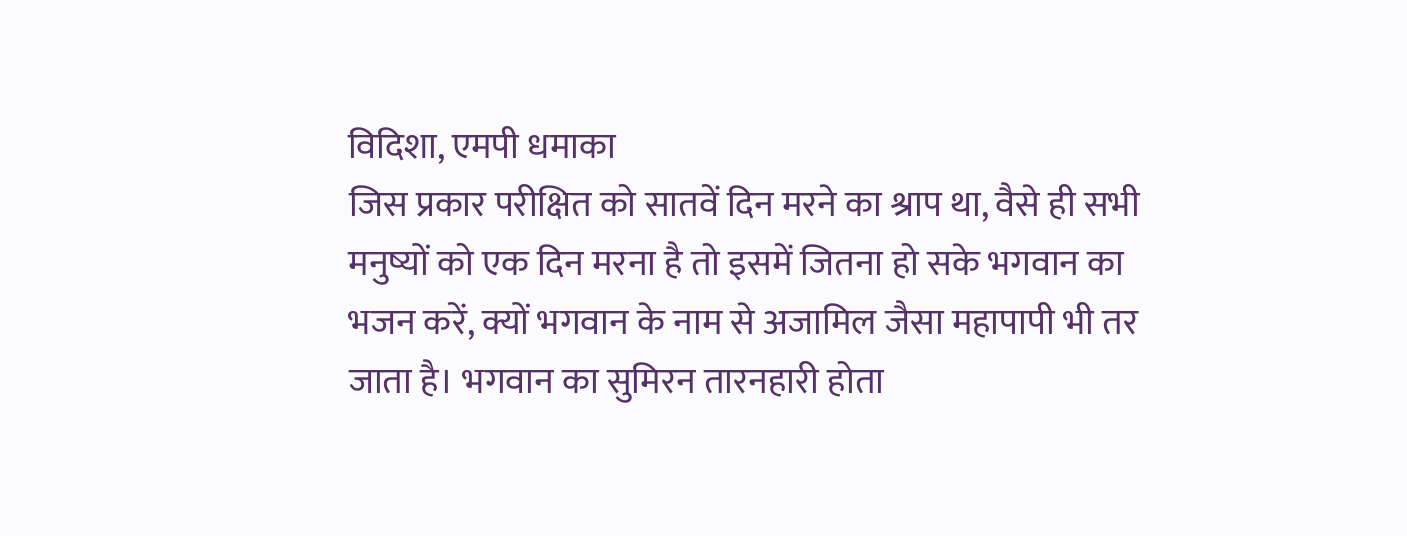विदिशा, एमपी धमाका
जिस प्रकार परीक्षित को सातवें दिन मरने का श्राप था, वैसे ही सभी मनुष्यों को एक दिन मरना है तो इसमें जितना हो सके भगवान का भजन करें, क्यों भगवान के नाम से अजामिल जैसा महापापी भी तर जाता है। भगवान का सुमिरन तारनहारी होता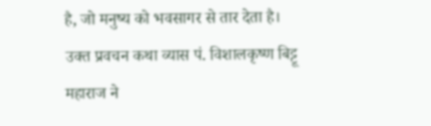है, जो मनुष्य को भवसागर से तार देता है।
उक्त प्रवचन कथा व्यास पं. विशालकृष्ण बिट्टू महाराज ने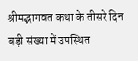श्रीमद्भागवत कथा के तीसरे दिन बड़ी संख्या में उपस्थित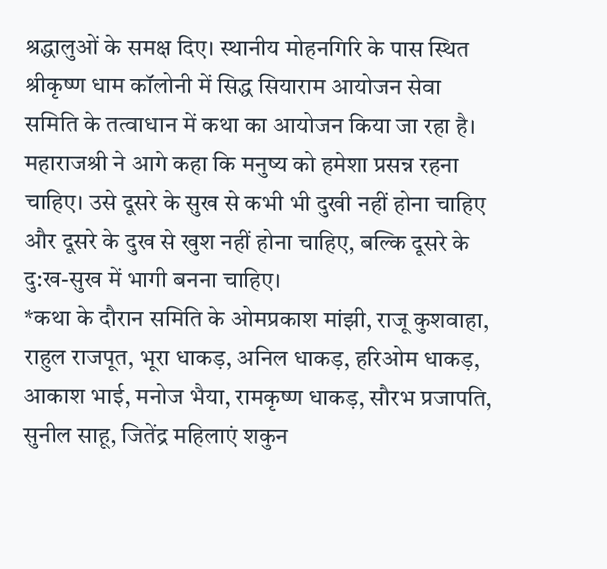श्रद्धालुओं के समक्ष दिए। स्थानीय मोहनगिरि के पास स्थित श्रीकृष्ण धाम कॉलोनी में सिद्ध सियाराम आयोजन सेवा समिति के तत्वाधान में कथा का आयोजन किया जा रहा है। महाराजश्री ने आगे कहा कि मनुष्य को हमेशा प्रसन्न रहना चाहिए। उसे दूसरे के सुख से कभी भी दुखी नहीं होना चाहिए और दूसरे के दुख से खुश नहीं होना चाहिए, बल्कि दूसरे के दु:ख-सुख में भागी बनना चाहिए।
*कथा के दौरान समिति के ओमप्रकाश मांझी, राजू कुशवाहा, राहुल राजपूत, भूरा धाकड़, अनिल धाकड़, हरिओम धाकड़, आकाश भाई, मनोज भैया, रामकृष्ण धाकड़, सौरभ प्रजापति, सुनील साहू, जितेंद्र महिलाएं शकुन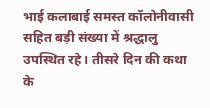भाई कलाबाई समस्त कॉलोनीवासी सहित बड़ी संख्या में श्रद्धालु उपस्थित रहे। तीसरे दिन की कथा के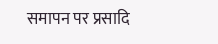समापन पर प्रसादि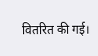वितरित की गई।